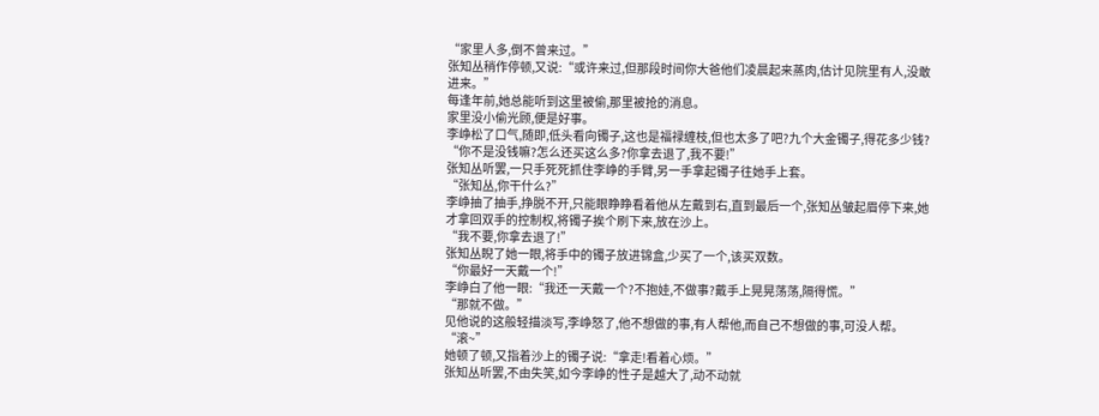“家里人多,倒不曾来过。”
张知丛稍作停顿,又说:“或许来过,但那段时间你大爸他们凌晨起来蒸肉,估计见院里有人,没敢进来。”
每逢年前,她总能听到这里被偷,那里被抢的消息。
家里没小偷光顾,便是好事。
李峥松了口气,随即,低头看向镯子,这也是福禄缠枝,但也太多了吧?九个大金镯子,得花多少钱?
“你不是没钱嘛?怎么还买这么多?你拿去退了,我不要!”
张知丛听罢,一只手死死抓住李峥的手臂,另一手拿起镯子往她手上套。
“张知丛,你干什么?”
李峥抽了抽手,挣脱不开,只能眼睁睁看着他从左戴到右,直到最后一个,张知丛皱起眉停下来,她才拿回双手的控制权,将镯子挨个刷下来,放在沙上。
“我不要,你拿去退了!”
张知丛睨了她一眼,将手中的镯子放进锦盒,少买了一个,该买双数。
“你最好一天戴一个!”
李峥白了他一眼:“我还一天戴一个?不抱娃,不做事?戴手上晃晃荡荡,隔得慌。”
“那就不做。”
见他说的这般轻描淡写,李峥怒了,他不想做的事,有人帮他,而自己不想做的事,可没人帮。
“滚~”
她顿了顿,又指着沙上的镯子说:“拿走!看着心烦。”
张知丛听罢,不由失笑,如今李峥的性子是越大了,动不动就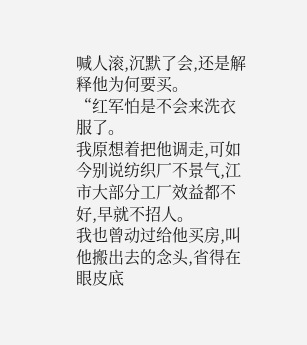喊人滚,沉默了会,还是解释他为何要买。
“红军怕是不会来洗衣服了。
我原想着把他调走,可如今别说纺织厂不景气,江市大部分工厂效益都不好,早就不招人。
我也曾动过给他买房,叫他搬出去的念头,省得在眼皮底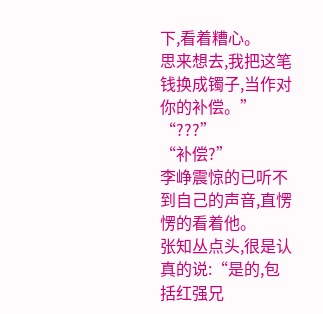下,看着糟心。
思来想去,我把这笔钱换成镯子,当作对你的补偿。”
“???”
“补偿?”
李峥震惊的已听不到自己的声音,直愣愣的看着他。
张知丛点头,很是认真的说:“是的,包括红强兄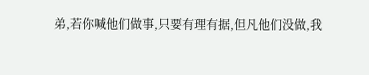弟,若你喊他们做事,只要有理有据,但凡他们没做,我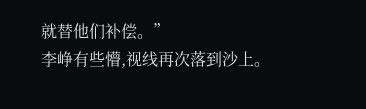就替他们补偿。”
李峥有些懵,视线再次落到沙上。